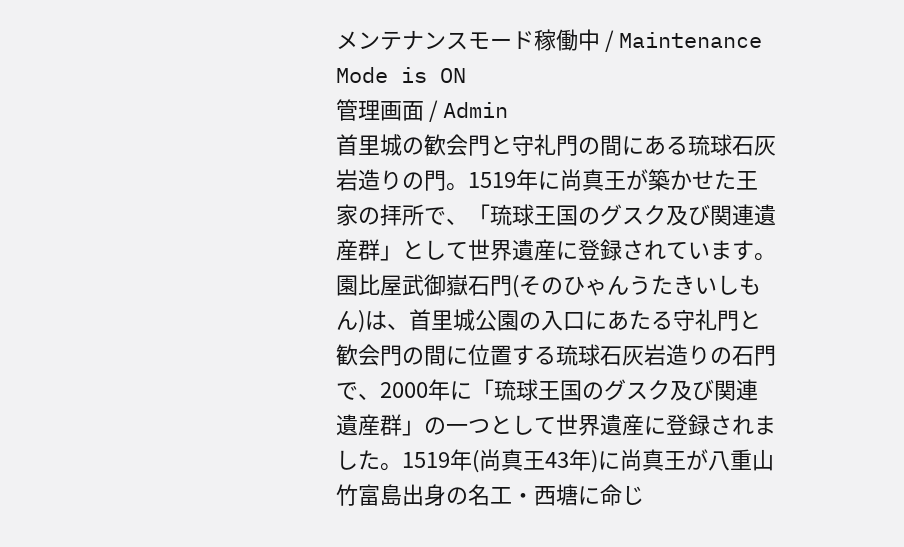メンテナンスモード稼働中 / Maintenance Mode is ON
管理画面 / Admin
首里城の歓会門と守礼門の間にある琉球石灰岩造りの門。1519年に尚真王が築かせた王家の拝所で、「琉球王国のグスク及び関連遺産群」として世界遺産に登録されています。
園比屋武御嶽石門(そのひゃんうたきいしもん)は、首里城公園の入口にあたる守礼門と歓会門の間に位置する琉球石灰岩造りの石門で、2000年に「琉球王国のグスク及び関連遺産群」の一つとして世界遺産に登録されました。1519年(尚真王43年)に尚真王が八重山竹富島出身の名工・西塘に命じ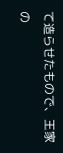て造らせたもので、王家の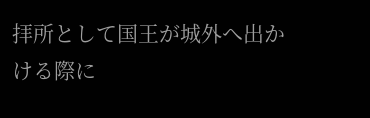拝所として国王が城外へ出かける際に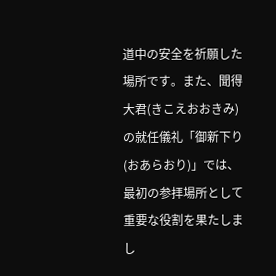道中の安全を祈願した場所です。また、聞得大君(きこえおおきみ)の就任儀礼「御新下り(おあらおり)」では、最初の参拝場所として重要な役割を果たしまし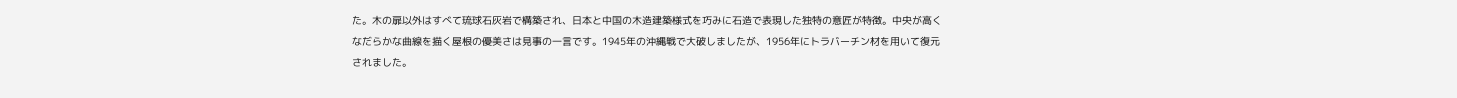た。木の扉以外はすべて琉球石灰岩で構築され、日本と中国の木造建築様式を巧みに石造で表現した独特の意匠が特徴。中央が高くなだらかな曲線を描く屋根の優美さは見事の一言です。1945年の沖縄戦で大破しましたが、1956年にトラバーチン材を用いて復元されました。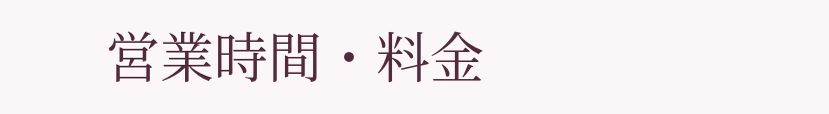営業時間・料金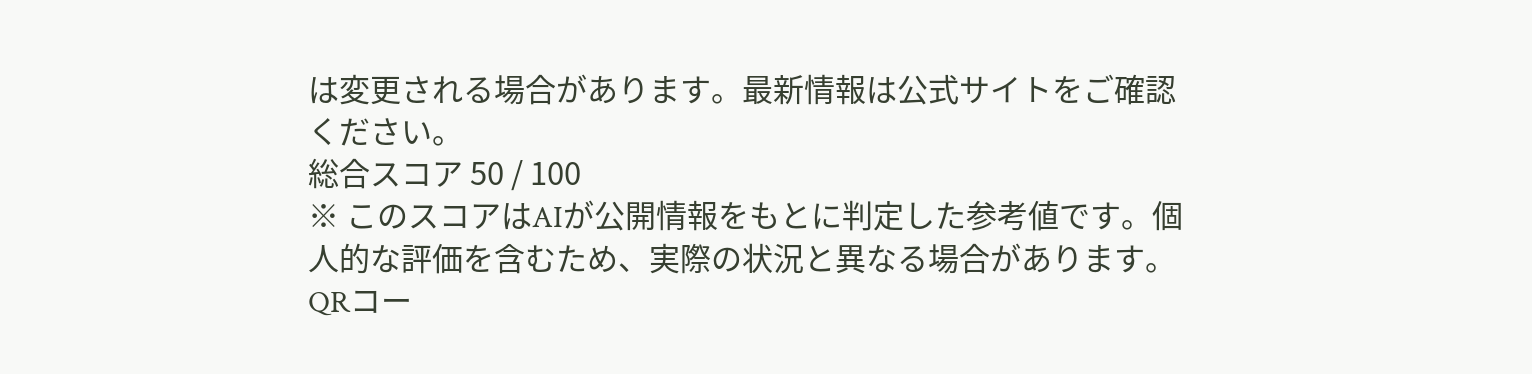は変更される場合があります。最新情報は公式サイトをご確認ください。
総合スコア 50 / 100
※ このスコアはAIが公開情報をもとに判定した参考値です。個人的な評価を含むため、実際の状況と異なる場合があります。
QRコー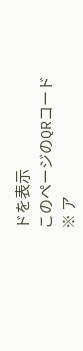ドを表示
このページのQRコード
※ ア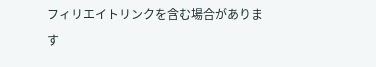フィリエイトリンクを含む場合があります